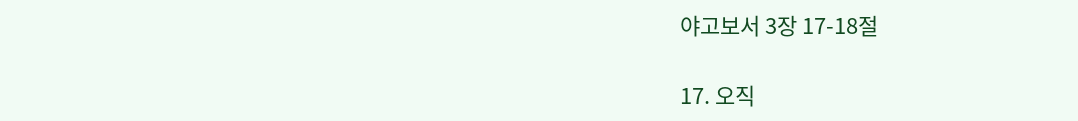야고보서 3장 17-18절

17. 오직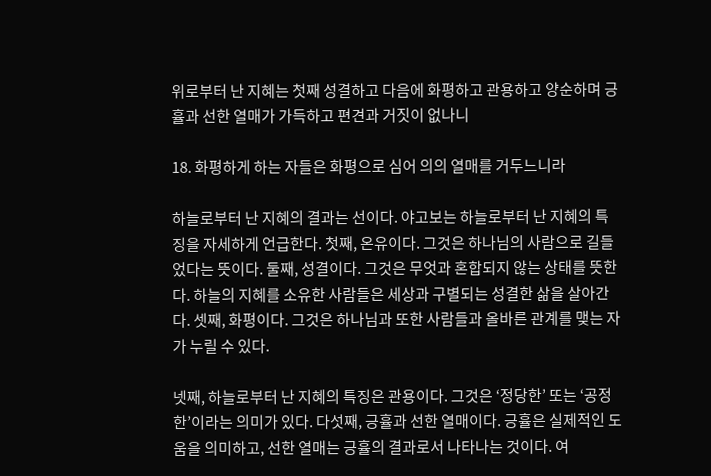위로부터 난 지혜는 첫째 성결하고 다음에 화평하고 관용하고 양순하며 긍휼과 선한 열매가 가득하고 편견과 거짓이 없나니

18. 화평하게 하는 자들은 화평으로 심어 의의 열매를 거두느니라

하늘로부터 난 지혜의 결과는 선이다. 야고보는 하늘로부터 난 지혜의 특징을 자세하게 언급한다. 첫째, 온유이다. 그것은 하나님의 사람으로 길들었다는 뜻이다. 둘째, 성결이다. 그것은 무엇과 혼합되지 않는 상태를 뜻한다. 하늘의 지혜를 소유한 사람들은 세상과 구별되는 성결한 삶을 살아간다. 셋째, 화평이다. 그것은 하나님과 또한 사람들과 올바른 관계를 맺는 자가 누릴 수 있다.

넷째, 하늘로부터 난 지혜의 특징은 관용이다. 그것은 ‘정당한’ 또는 ‘공정한’이라는 의미가 있다. 다섯째, 긍휼과 선한 열매이다. 긍휼은 실제적인 도움을 의미하고, 선한 열매는 긍휼의 결과로서 나타나는 것이다. 여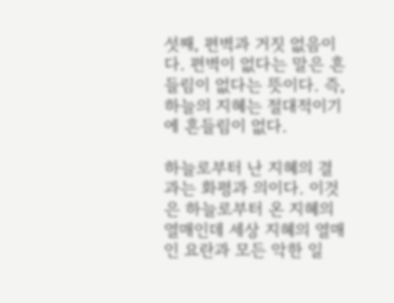섯째, 편벽과 거짓 없음이다. 편벽이 없다는 말은 흔들림이 없다는 뜻이다. 즉, 하늘의 지혜는 절대적이기에 흔들림이 없다.

하늘로부터 난 지혜의 결과는 화평과 의이다. 이것은 하늘로부터 온 지혜의 열매인데 세상 지혜의 열매인 요란과 모든 악한 일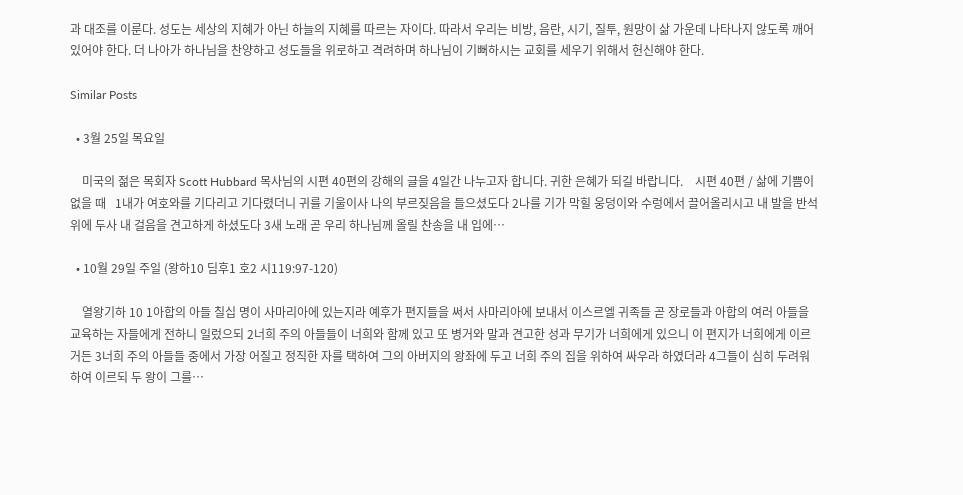과 대조를 이룬다. 성도는 세상의 지혜가 아닌 하늘의 지혜를 따르는 자이다. 따라서 우리는 비방, 음란, 시기, 질투, 원망이 삶 가운데 나타나지 않도록 깨어 있어야 한다. 더 나아가 하나님을 찬양하고 성도들을 위로하고 격려하며 하나님이 기뻐하시는 교회를 세우기 위해서 헌신해야 한다.

Similar Posts

  • 3월 25일 목요일

    미국의 젊은 목회자 Scott Hubbard 목사님의 시편 40편의 강해의 글을 4일간 나누고자 합니다. 귀한 은혜가 되길 바랍니다.    시편 40편 / 삶에 기쁨이 없을 때   1내가 여호와를 기다리고 기다렸더니 귀를 기울이사 나의 부르짖음을 들으셨도다 2나를 기가 막힐 웅덩이와 수렁에서 끌어올리시고 내 발을 반석위에 두사 내 걸음을 견고하게 하셨도다 3새 노래 곧 우리 하나님께 올릴 찬송을 내 입에…

  • 10월 29일 주일 (왕하10 딤후1 호2 시119:97-120)

    열왕기하 10 1아합의 아들 칠십 명이 사마리아에 있는지라 예후가 편지들을 써서 사마리아에 보내서 이스르엘 귀족들 곧 장로들과 아합의 여러 아들을 교육하는 자들에게 전하니 일렀으되 2너희 주의 아들들이 너희와 함께 있고 또 병거와 말과 견고한 성과 무기가 너희에게 있으니 이 편지가 너희에게 이르거든 3너희 주의 아들들 중에서 가장 어질고 정직한 자를 택하여 그의 아버지의 왕좌에 두고 너희 주의 집을 위하여 싸우라 하였더라 4그들이 심히 두려워하여 이르되 두 왕이 그를…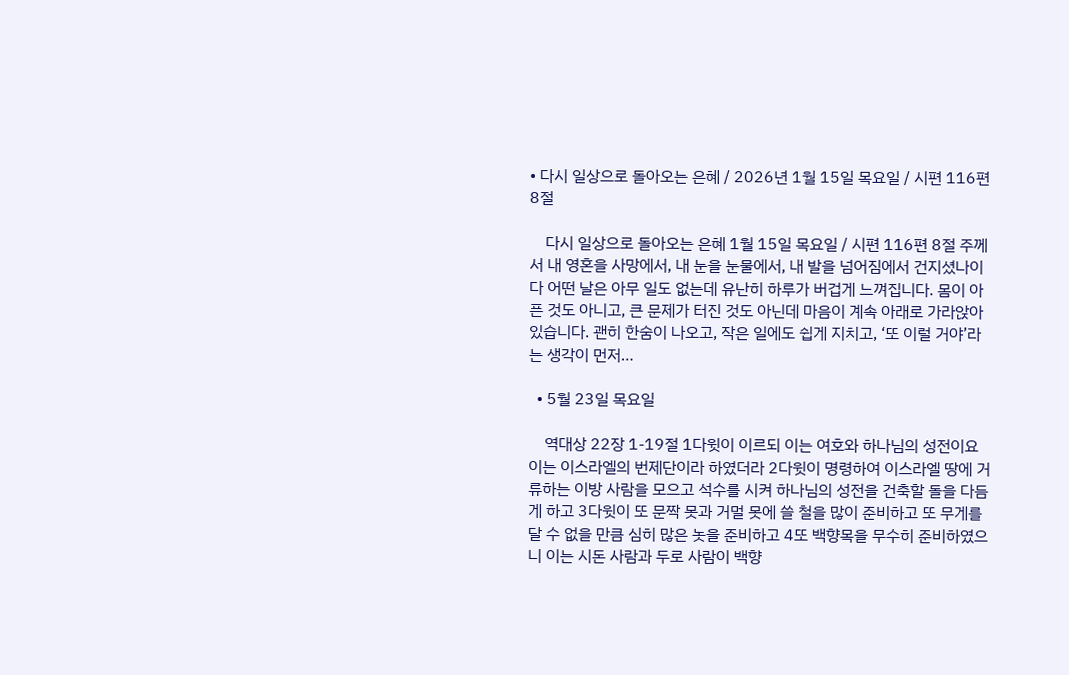• 다시 일상으로 돌아오는 은혜 / 2026년 1월 15일 목요일 / 시편 116편 8절

    다시 일상으로 돌아오는 은혜 1월 15일 목요일 / 시편 116편 8절 주께서 내 영혼을 사망에서, 내 눈을 눈물에서, 내 발을 넘어짐에서 건지셨나이다 어떤 날은 아무 일도 없는데 유난히 하루가 버겁게 느껴집니다. 몸이 아픈 것도 아니고, 큰 문제가 터진 것도 아닌데 마음이 계속 아래로 가라앉아 있습니다. 괜히 한숨이 나오고, 작은 일에도 쉽게 지치고, ‘또 이럴 거야’라는 생각이 먼저…

  • 5월 23일 목요일

    역대상 22장 1-19절 1다윗이 이르되 이는 여호와 하나님의 성전이요 이는 이스라엘의 번제단이라 하였더라 2다윗이 명령하여 이스라엘 땅에 거류하는 이방 사람을 모으고 석수를 시켜 하나님의 성전을 건축할 돌을 다듬게 하고 3다윗이 또 문짝 못과 거멀 못에 쓸 철을 많이 준비하고 또 무게를 달 수 없을 만큼 심히 많은 놋을 준비하고 4또 백향목을 무수히 준비하였으니 이는 시돈 사람과 두로 사람이 백향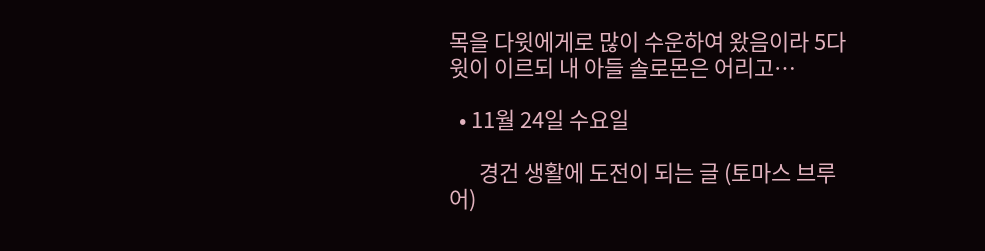목을 다윗에게로 많이 수운하여 왔음이라 5다윗이 이르되 내 아들 솔로몬은 어리고…

  • 11월 24일 수요일

      경건 생활에 도전이 되는 글 (토마스 브루어)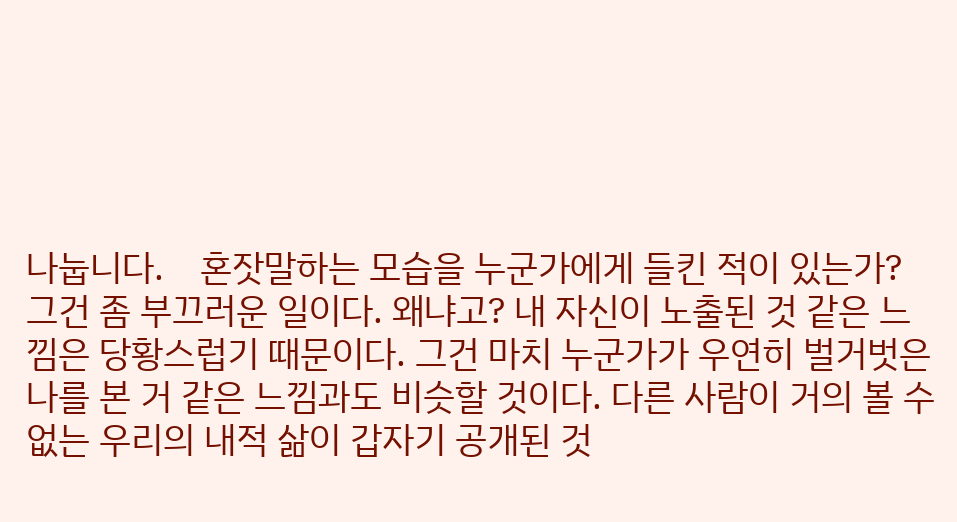나눕니다.    혼잣말하는 모습을 누군가에게 들킨 적이 있는가? 그건 좀 부끄러운 일이다. 왜냐고? 내 자신이 노출된 것 같은 느낌은 당황스럽기 때문이다. 그건 마치 누군가가 우연히 벌거벗은 나를 본 거 같은 느낌과도 비슷할 것이다. 다른 사람이 거의 볼 수 없는 우리의 내적 삶이 갑자기 공개된 것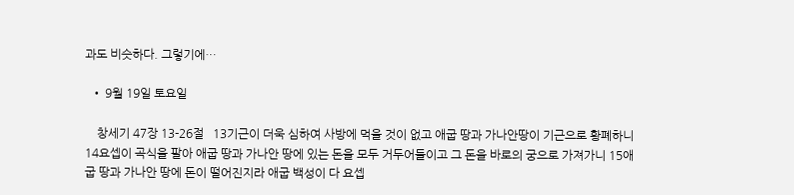과도 비슷하다. 그렇기에…

  • 9월 19일 토요일

    창세기 47장 13-26절   13기근이 더욱 심하여 사방에 먹을 것이 없고 애굽 땅과 가나안땅이 기근으로 황폐하니 14요셉이 곡식을 팔아 애굽 땅과 가나안 땅에 있는 돈을 모두 거두어들이고 그 돈을 바로의 궁으로 가져가니 15애굽 땅과 가나안 땅에 돈이 떨어진지라 애굽 백성이 다 요셉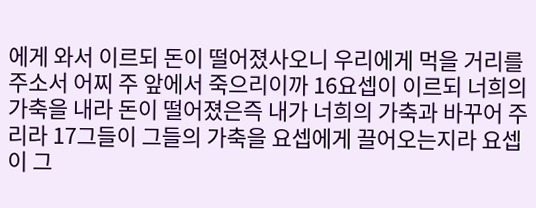에게 와서 이르되 돈이 떨어졌사오니 우리에게 먹을 거리를 주소서 어찌 주 앞에서 죽으리이까 16요셉이 이르되 너희의 가축을 내라 돈이 떨어졌은즉 내가 너희의 가축과 바꾸어 주리라 17그들이 그들의 가축을 요셉에게 끌어오는지라 요셉이 그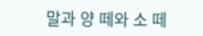말과 양 떼와 소 떼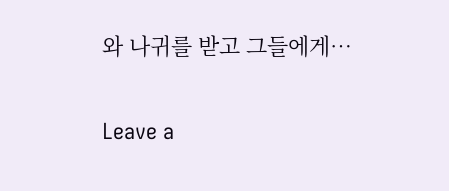와 나귀를 받고 그들에게…

Leave a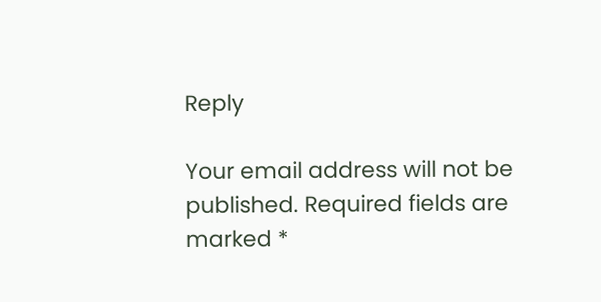Reply

Your email address will not be published. Required fields are marked *